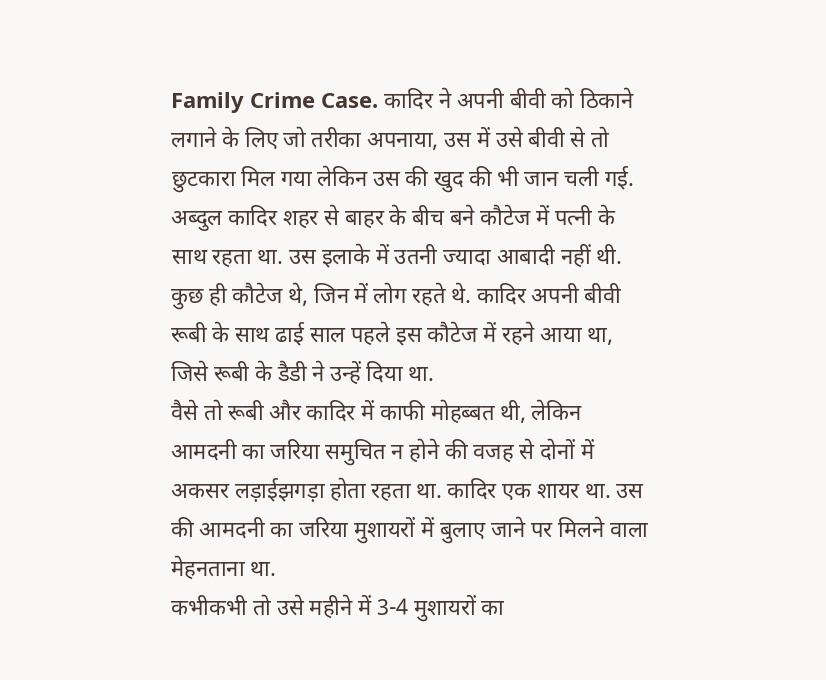Family Crime Case. कादिर ने अपनी बीवी को ठिकाने लगाने के लिए जो तरीका अपनाया, उस में उसे बीवी से तो छुटकारा मिल गया लेकिन उस की खुद की भी जान चली गई.
अब्दुल कादिर शहर से बाहर के बीच बने कौटेज में पत्नी के साथ रहता था. उस इलाके में उतनी ज्यादा आबादी नहीं थी. कुछ ही कौटेज थे, जिन में लोग रहते थे. कादिर अपनी बीवी रूबी के साथ ढाई साल पहले इस कौटेज में रहने आया था, जिसे रूबी के डैडी ने उन्हें दिया था.
वैसे तो रूबी और कादिर में काफी मोहब्बत थी, लेकिन आमदनी का जरिया समुचित न होने की वजह से दोनों में अकसर लड़ाईझगड़ा होता रहता था. कादिर एक शायर था. उस की आमदनी का जरिया मुशायरों में बुलाए जाने पर मिलने वाला मेहनताना था.
कभीकभी तो उसे महीने में 3-4 मुशायरों का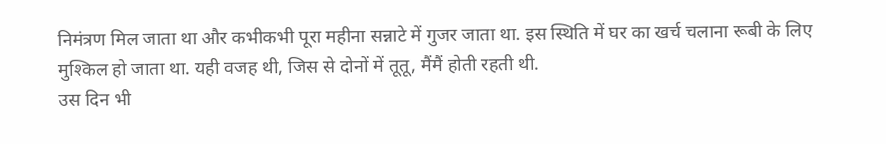निमंत्रण मिल जाता था और कभीकभी पूरा महीना सन्नाटे में गुजर जाता था. इस स्थिति में घर का खर्च चलाना रूबी के लिए मुश्किल हो जाता था. यही वजह थी, जिस से दोनों में तूतू, मैंमैं होती रहती थी.
उस दिन भी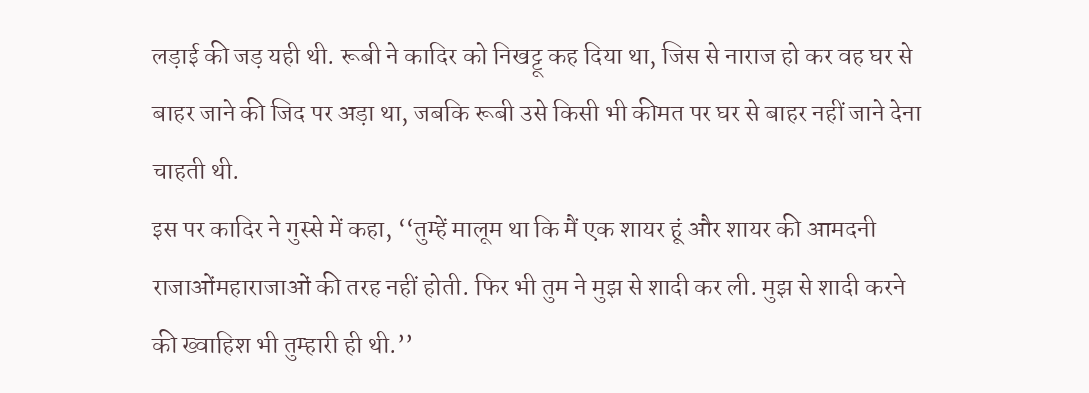लड़ाई की जड़ यही थी. रूबी ने कादिर को निखट्टू कह दिया था, जिस से नाराज हो कर वह घर से बाहर जाने की जिद पर अड़ा था, जबकि रूबी उसे किसी भी कीमत पर घर से बाहर नहीं जाने देना चाहती थी.
इस पर कादिर ने गुस्से में कहा, ‘‘तुम्हें मालूम था कि मैं एक शायर हूं और शायर की आमदनी राजाओंमहाराजाओं की तरह नहीं होती. फिर भी तुम ने मुझ से शादी कर ली. मुझ से शादी करने की ख्वाहिश भी तुम्हारी ही थी.’’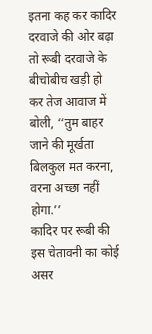इतना कह कर कादिर दरवाजे की ओर बढ़ा तो रूबी दरवाजे के बीचोबीच खड़ी हो कर तेज आवाज में बोली, ‘‘तुम बाहर जाने की मूर्खता बिलकुल मत करना, वरना अच्छा नहीं होगा.’’
कादिर पर रूबी की इस चेतावनी का कोई असर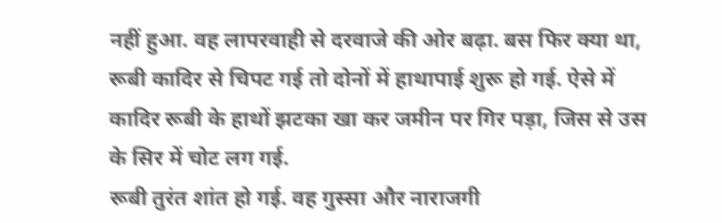नहीं हुआ. वह लापरवाही से दरवाजे की ओर बढ़ा. बस फिर क्या था, रूबी कादिर से चिपट गई तो दोनों में हाथापाई शुरू हो गई. ऐसे में कादिर रूबी के हाथों झटका खा कर जमीन पर गिर पड़ा, जिस से उस के सिर में चोट लग गई.
रूबी तुरंत शांत हो गई. वह गुस्सा और नाराजगी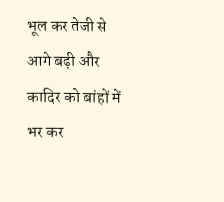भूल कर तेजी से आगे बढ़ी और कादिर को बांहों में भर कर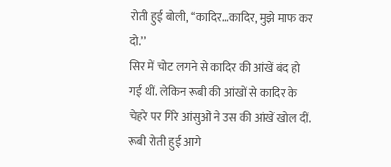रोती हुई बोली, ‘‘कादिर…कादिर, मुझे माफ कर दो.’’
सिर में चोट लगने से कादिर की आंखें बंद हो गई थीं. लेकिन रूबी की आंखों से कादिर के चेहरे पर गिरे आंसुओं ने उस की आंखें खोल दीं. रूबी रोती हुई आगे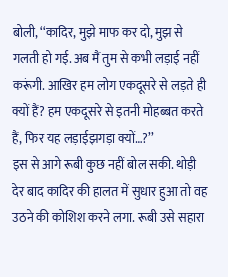बोली, ‘‘कादिर, मुझे माफ कर दो, मुझ से गलती हो गई. अब मैं तुम से कभी लड़ाई नहीं करूंगी. आखिर हम लोग एकदूसरे से लड़ते ही क्यों हैं? हम एकदूसरे से इतनी मोहब्बत करते हैं, फिर यह लड़ाईझगड़ा क्यों…?’’
इस से आगे रूबी कुछ नहीं बोल सकी. थोड़ी देर बाद कादिर की हालत में सुधार हुआ तो वह उठने की कोशिश करने लगा. रूबी उसे सहारा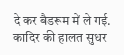दे कर बैडरूम में ले गई. कादिर की हालत सुधर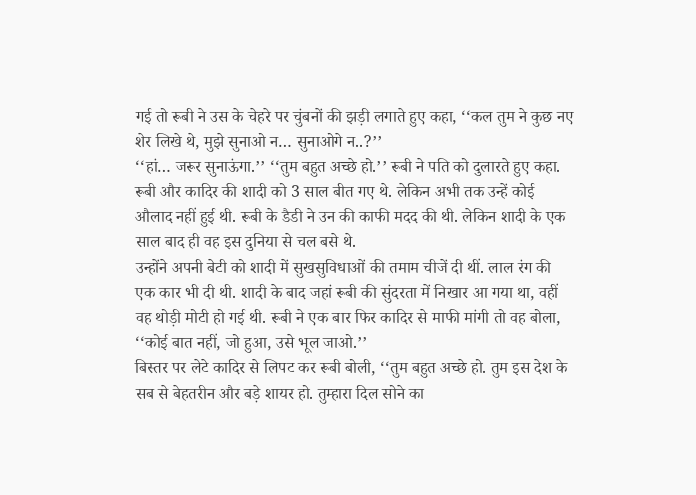गई तो रूबी ने उस के चेहरे पर चुंबनों की झड़ी लगाते हुए कहा, ‘‘कल तुम ने कुछ नए शेर लिखे थे, मुझे सुनाओ न… सुनाओगे न..?’’
‘‘हां… जरूर सुनाऊंगा.’’ ‘‘तुम बहुत अच्छे हो.’’ रूबी ने पति को दुलारते हुए कहा.
रूबी और कादिर की शादी को 3 साल बीत गए थे. लेकिन अभी तक उन्हें कोई औलाद नहीं हुई थी. रूबी के डैडी ने उन की काफी मदद की थी. लेकिन शादी के एक साल बाद ही वह इस दुनिया से चल बसे थे.
उन्होंने अपनी बेटी को शादी में सुखसुविधाओं की तमाम चीजें दी थीं. लाल रंग की एक कार भी दी थी. शादी के बाद जहां रूबी की सुंदरता में निखार आ गया था, वहीं वह थोड़ी मोटी हो गई थी. रूबी ने एक बार फिर कादिर से माफी मांगी तो वह बोला, ‘‘कोई बात नहीं, जो हुआ, उसे भूल जाओ.’’
बिस्तर पर लेटे कादिर से लिपट कर रूबी बोली, ‘‘तुम बहुत अच्छे हो. तुम इस देश के सब से बेहतरीन और बड़े शायर हो. तुम्हारा दिल सोने का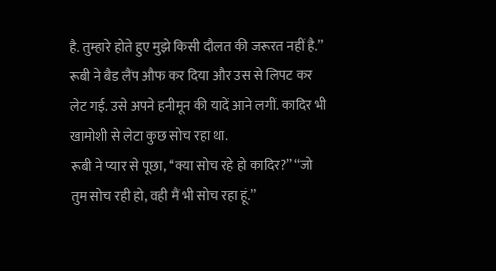है. तुम्हारे होते हुए मुझे किसी दौलत की जरूरत नहीं है.’’
रूबी ने बैड लैंप औफ कर दिया और उस से लिपट कर लेट गई. उसे अपने हनीमून की यादें आने लगीं. कादिर भी खामोशी से लेटा कुछ सोच रहा था.
रूबी ने प्यार से पूछा, ‘‘क्या सोच रहे हो कादिर?’’ ‘‘जो तुम सोच रही हो, वही मैं भी सोच रहा हूं.’’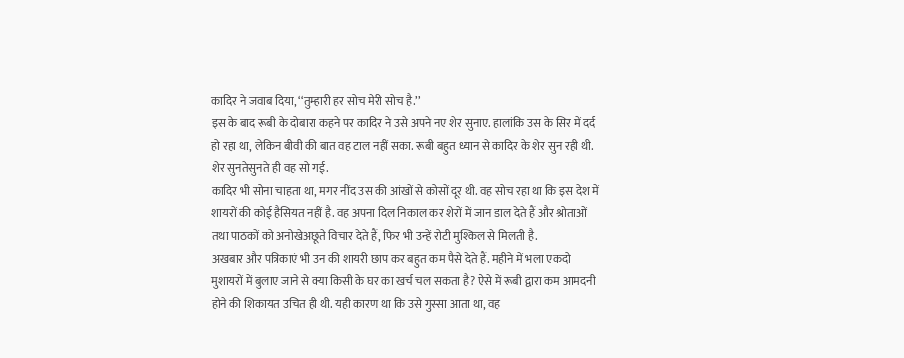कादिर ने जवाब दिया, ‘‘तुम्हारी हर सोच मेरी सोच है.’’
इस के बाद रूबी के दोबारा कहने पर कादिर ने उसे अपने नए शेर सुनाए. हालांकि उस के सिर में दर्द हो रहा था, लेकिन बीवी की बात वह टाल नहीं सका. रूबी बहुत ध्यान से कादिर के शेर सुन रही थी. शेर सुनतेसुनते ही वह सो गई.
कादिर भी सोना चाहता था, मगर नींद उस की आंखों से कोसों दूर थी. वह सोच रहा था कि इस देश में शायरों की कोई हैसियत नहीं है. वह अपना दिल निकाल कर शेरों में जान डाल देते हैं और श्रोताओं तथा पाठकों को अनोखेअछूते विचार देते हैं, फिर भी उन्हें रोटी मुश्किल से मिलती है.
अखबार और पत्रिकाएं भी उन की शायरी छाप कर बहुत कम पैसे देते हैं. महीने में भला एकदो मुशायरों में बुलाए जाने से क्या किसी के घर का खर्च चल सकता है? ऐसे में रूबी द्वारा कम आमदनी होने की शिकायत उचित ही थी. यही कारण था कि उसे गुस्सा आता था, वह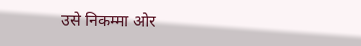उसे निकम्मा ओर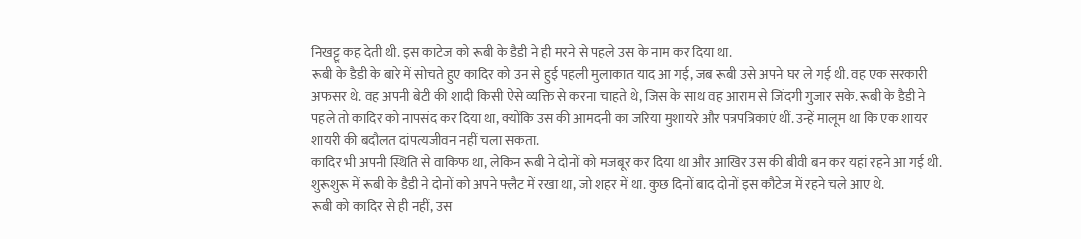निखट्टू कह देती थी. इस काटेज को रूबी के डैडी ने ही मरने से पहले उस के नाम कर दिया था.
रूबी के डैडी के बारे में सोचते हुए कादिर को उन से हुई पहली मुलाकात याद आ गई, जब रूबी उसे अपने घर ले गई थी. वह एक सरकारी अफसर थे. वह अपनी बेटी की शादी किसी ऐसे व्यक्ति से करना चाहते थे, जिस के साथ वह आराम से जिंदगी गुजार सके. रूबी के डैडी ने पहले तो कादिर को नापसंद कर दिया था, क्योंकि उस की आमदनी का जरिया मुशायरे और पत्रपत्रिकाएं थीं. उन्हें मालूम था कि एक शायर शायरी की बदौलत दांपत्यजीवन नहीं चला सकता.
कादिर भी अपनी स्थिति से वाकिफ था, लेकिन रूबी ने दोनों को मजबूर कर दिया था और आखिर उस की बीवी बन कर यहां रहने आ गई थी. शुरूशुरू में रूबी के डैडी ने दोनों को अपने फ्लैट में रखा था, जो शहर में था. कुछ दिनों बाद दोनों इस कौटेज में रहने चले आए थे.
रूबी को कादिर से ही नहीं, उस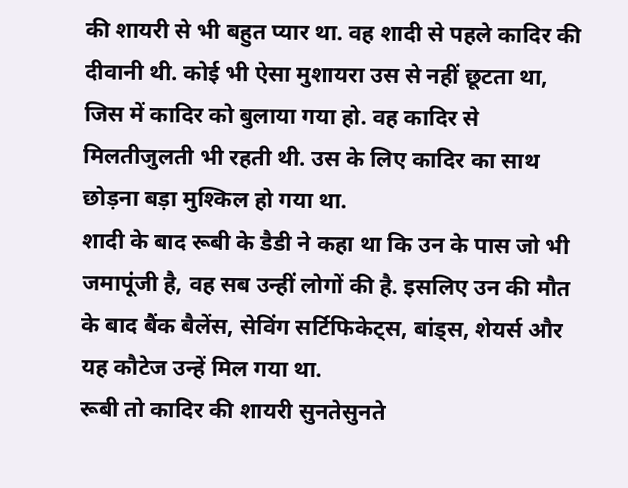की शायरी से भी बहुत प्यार था. वह शादी से पहले कादिर की दीवानी थी. कोई भी ऐसा मुशायरा उस से नहीं छूटता था, जिस में कादिर को बुलाया गया हो. वह कादिर से मिलतीजुलती भी रहती थी. उस के लिए कादिर का साथ छोड़ना बड़ा मुश्किल हो गया था.
शादी के बाद रूबी के डैडी ने कहा था कि उन के पास जो भी जमापूंजी है, वह सब उन्हीं लोगों की है. इसलिए उन की मौत के बाद बैंक बैलेंस, सेविंग सर्टिफिकेट्स, बांड्स, शेयर्स और यह कौटेज उन्हें मिल गया था.
रूबी तो कादिर की शायरी सुनतेसुनते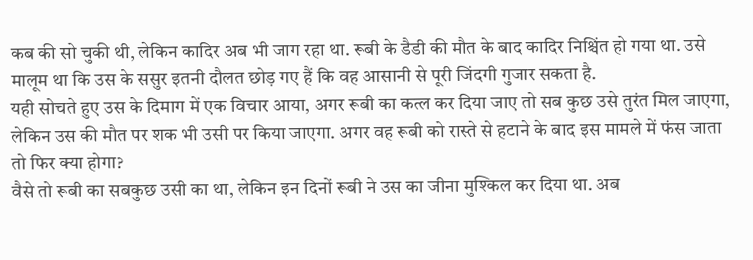कब की सो चुकी थी, लेकिन कादिर अब भी जाग रहा था. रूबी के डैडी की मौत के बाद कादिर निश्चिंत हो गया था. उसे मालूम था कि उस के ससुर इतनी दौलत छोड़ गए हैं कि वह आसानी से पूरी जिंदगी गुजार सकता है.
यही सोचते हुए उस के दिमाग में एक विचार आया, अगर रूबी का कत्ल कर दिया जाए तो सब कुछ उसे तुरंत मिल जाएगा, लेकिन उस की मौत पर शक भी उसी पर किया जाएगा. अगर वह रूबी को रास्ते से हटाने के बाद इस मामले में फंस जाता तो फिर क्या होगा?
वैसे तो रूबी का सबकुछ उसी का था, लेकिन इन दिनों रूबी ने उस का जीना मुश्किल कर दिया था. अब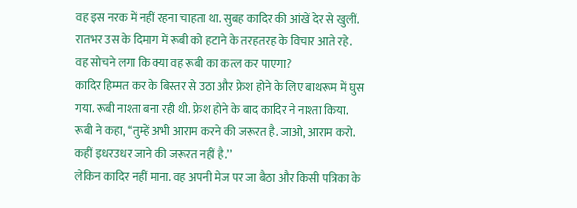वह इस नरक में नहीं रहना चाहता था. सुबह कादिर की आंखें देर से खुलीं. रातभर उस के दिमाग में रूबी को हटाने के तरहतरह के विचार आते रहे. वह सोचने लगा कि क्या वह रूबी का कत्ल कर पाएगा?
कादिर हिम्मत कर के बिस्तर से उठा और फ्रेश होने के लिए बाथरूम में घुस गया. रूबी नाश्ता बना रही थी. फ्रेश होने के बाद कादिर ने नाश्ता किया. रूबी ने कहा, ‘‘तुम्हें अभी आराम करने की जरूरत है. जाओ, आराम करो. कहीं इधरउधर जाने की जरूरत नहीं है.’’
लेकिन कादिर नहीं माना. वह अपनी मेज पर जा बैठा और किसी पत्रिका के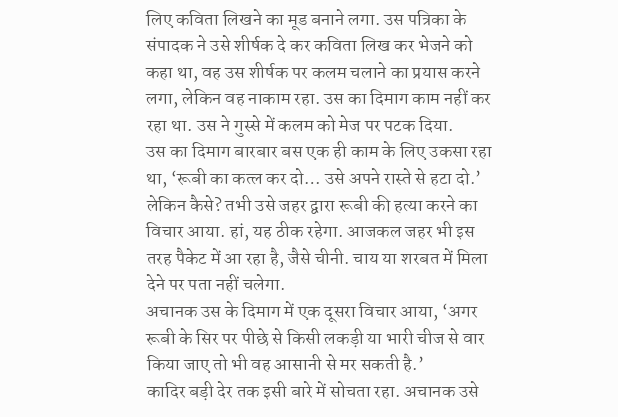लिए कविता लिखने का मूड बनाने लगा. उस पत्रिका के संपादक ने उसे शीर्षक दे कर कविता लिख कर भेजने को कहा था, वह उस शीर्षक पर कलम चलाने का प्रयास करने लगा, लेकिन वह नाकाम रहा. उस का दिमाग काम नहीं कर रहा था. उस ने गुस्से में कलम को मेज पर पटक दिया.
उस का दिमाग बारबार बस एक ही काम के लिए उकसा रहा था, ‘रूबी का कत्ल कर दो… उसे अपने रास्ते से हटा दो.’
लेकिन कैसे? तभी उसे जहर द्वारा रूबी की हत्या करने का विचार आया. हां, यह ठीक रहेगा. आजकल जहर भी इस तरह पैकेट में आ रहा है, जैसे चीनी. चाय या शरबत में मिला देने पर पता नहीं चलेगा.
अचानक उस के दिमाग में एक दूसरा विचार आया, ‘अगर रूबी के सिर पर पीछे से किसी लकड़ी या भारी चीज से वार किया जाए तो भी वह आसानी से मर सकती है.’
कादिर बड़ी देर तक इसी बारे में सोचता रहा. अचानक उसे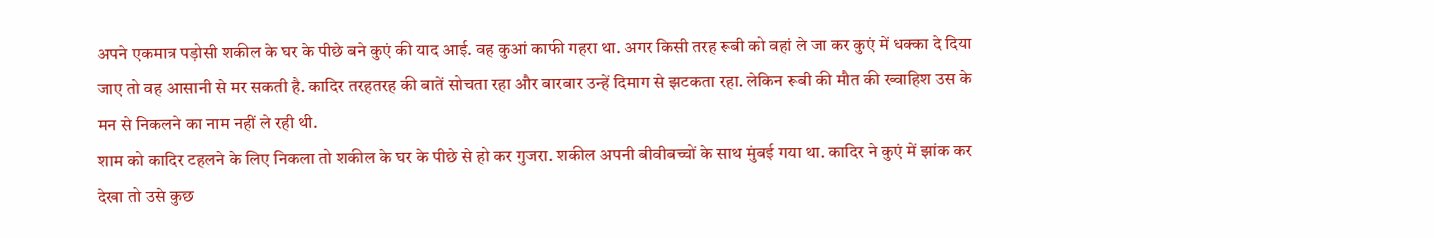अपने एकमात्र पड़ोसी शकील के घर के पीछे बने कुएं की याद आई. वह कुआं काफी गहरा था. अगर किसी तरह रूबी को वहां ले जा कर कुएं में धक्का दे दिया जाए तो वह आसानी से मर सकती है. कादिर तरहतरह की बातें सोचता रहा और बारबार उन्हें दिमाग से झटकता रहा. लेकिन रूबी की मौत की ख्वाहिश उस के मन से निकलने का नाम नहीं ले रही थी.
शाम को कादिर टहलने के लिए निकला तो शकील के घर के पीछे से हो कर गुजरा. शकील अपनी बीवीबच्चों के साथ मुंबई गया था. कादिर ने कुएं में झांक कर देखा तो उसे कुछ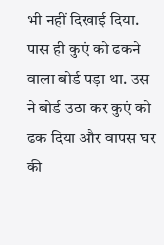भी नहीं दिखाई दिया. पास ही कुएं को ढकने वाला बोर्ड पड़ा था. उस ने बोर्ड उठा कर कुएं को ढक दिया और वापस घर की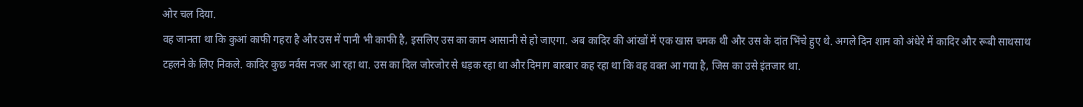ओर चल दिया.
वह जानता था कि कुआं काफी गहरा है और उस में पानी भी काफी है, इसलिए उस का काम आसानी से हो जाएगा. अब कादिर की आंखों में एक खास चमक थी और उस के दांत भिंचे हुए थे. अगले दिन शाम को अंधेरे में कादिर और रूबी साथसाथ टहलने के लिए निकले. कादिर कुछ नर्वस नजर आ रहा था. उस का दिल जोरजोर से धड़क रहा था और दिमाग बारबार कह रहा था कि वह वक्त आ गया है, जिस का उसे इंतजार था.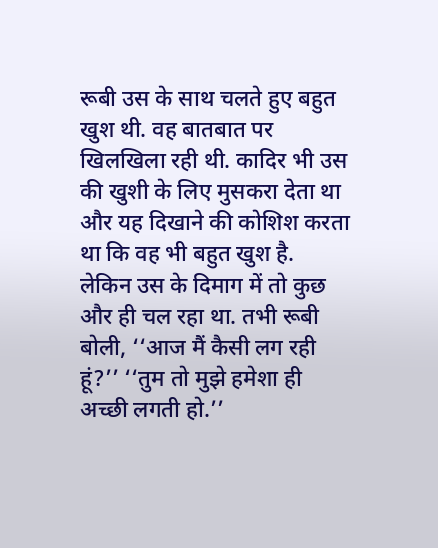रूबी उस के साथ चलते हुए बहुत खुश थी. वह बातबात पर खिलखिला रही थी. कादिर भी उस की खुशी के लिए मुसकरा देता था और यह दिखाने की कोशिश करता था कि वह भी बहुत खुश है. लेकिन उस के दिमाग में तो कुछ और ही चल रहा था. तभी रूबी बोली, ‘‘आज मैं कैसी लग रही हूं?’’ ‘‘तुम तो मुझे हमेशा ही अच्छी लगती हो.’’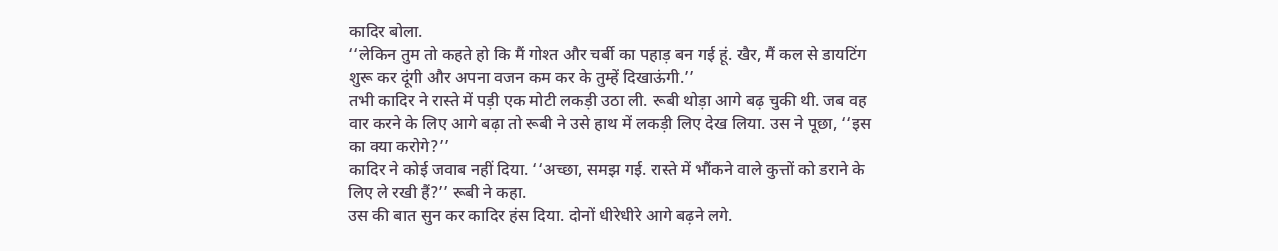कादिर बोला.
‘‘लेकिन तुम तो कहते हो कि मैं गोश्त और चर्बी का पहाड़ बन गई हूं. खैर, मैं कल से डायटिंग शुरू कर दूंगी और अपना वजन कम कर के तुम्हें दिखाऊंगी.’’
तभी कादिर ने रास्ते में पड़ी एक मोटी लकड़ी उठा ली. रूबी थोड़ा आगे बढ़ चुकी थी. जब वह वार करने के लिए आगे बढ़ा तो रूबी ने उसे हाथ में लकड़ी लिए देख लिया. उस ने पूछा, ‘‘इस का क्या करोगे?’’
कादिर ने कोई जवाब नहीं दिया. ‘‘अच्छा, समझ गई. रास्ते में भौंकने वाले कुत्तों को डराने के लिए ले रखी हैं?’’ रूबी ने कहा.
उस की बात सुन कर कादिर हंस दिया. दोनों धीरेधीरे आगे बढ़ने लगे.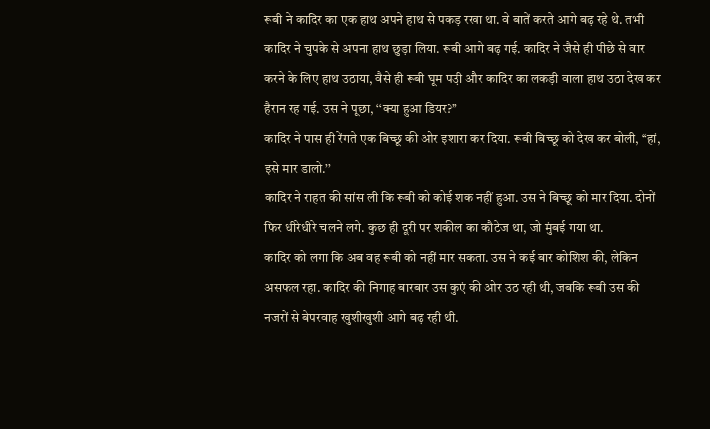रूबी ने कादिर का एक हाथ अपने हाथ से पकड़ रखा था. वे बातें करते आगे बढ़ रहे थे. तभी कादिर ने चुपके से अपना हाथ छुड़ा लिया. रूबी आगे बढ़ गई. कादिर ने जैसे ही पीछे से वार करने के लिए हाथ उठाया, वैसे ही रूबी घूम पउ़ी और कादिर का लकड़ी वाला हाथ उठा देख कर हैरान रह गई. उस ने पूछा, ‘‘क्या हुआ डियर?’’
कादिर ने पास ही रेंगते एक बिच्छू की ओर इशारा कर दिया. रूबी बिच्छू को देख कर बोली, ‘‘हां, इसे मार डालो.’’
कादिर ने राहत की सांस ली कि रूबी को कोई शक नहीं हुआ. उस ने बिच्छू को मार दिया. दोनों फिर धीरेधीरे चलने लगे. कुछ ही दूरी पर शकील का कौटेज था, जो मुंबई गया था.
कादिर को लगा कि अब वह रूबी को नहीं मार सकता. उस ने कई बार कोशिश की, लेकिन असफल रहा. कादिर की निगाह बारबार उस कुएं की ओर उठ रही थी, जबकि रूबी उस की नजरों से बेपरवाह खुशीखुशी आगे बढ़ रही थी.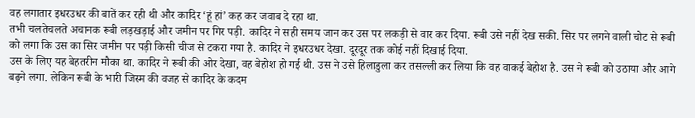वह लगातार इधरउधर की बातें कर रही थी और कादिर ‘हूं हां’ कह कर जवाब दे रहा था.
तभी चलतेचलते अचानक रूबी लड़खड़ाई और जमीन पर गिर पड़ी. कादिर ने सही समय जान कर उस पर लकड़ी से वार कर दिया. रूबी उसे नहीं देख सकी. सिर पर लगने वाली चोट से रूबी को लगा कि उस का सिर जमीन पर पड़ी किसी चीज से टकरा गया है. कादिर ने इधरउधर देखा. दूरदूर तक कोई नहीं दिखाई दिया.
उस के लिए यह बेहतरीन मौका था. कादिर ने रूबी की ओर देखा, वह बेहोश हो गई थी. उस ने उसे हिलाडुला कर तसल्ली कर लिया कि वह वाकई बेहोश है. उस ने रूबी को उठाया और आगे बढ़ने लगा. लेकिन रूबी के भारी जिस्म की वजह से कादिर के कदम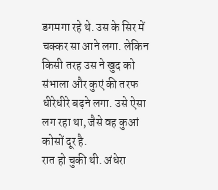डगमगा रहे थे. उस के सिर में चक्कर सा आने लगा. लेकिन किसी तरह उस ने खुद को संभाला और कुएं की तरफ धीरेधीरे बढ़ने लगा. उसे ऐसा लग रहा था, जैसे वह कुआं कोसों दूर है.
रात हो चुकी थी. अंधेरा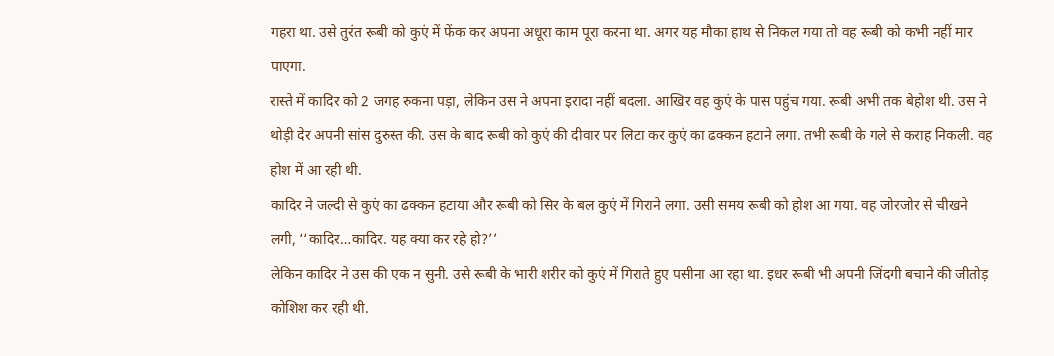गहरा था. उसे तुरंत रूबी को कुएं में फेंक कर अपना अधूरा काम पूरा करना था. अगर यह मौका हाथ से निकल गया तो वह रूबी को कभी नहीं मार पाएगा.
रास्ते में कादिर को 2 जगह रुकना पड़ा, लेकिन उस ने अपना इरादा नहीं बदला. आखिर वह कुएं के पास पहुंच गया. रूबी अभी तक बेहोश थी. उस ने थोड़ी देर अपनी सांस दुरुस्त की. उस के बाद रूबी को कुएं की दीवार पर लिटा कर कुएं का ढक्कन हटाने लगा. तभी रूबी के गले से कराह निकली. वह होश में आ रही थी.
कादिर ने जल्दी से कुएं का ढक्कन हटाया और रूबी को सिर के बल कुएं में गिराने लगा. उसी समय रूबी को होश आ गया. वह जोरजोर से चीखने लगी, ‘‘कादिर…कादिर. यह क्या कर रहे हो?’’
लेकिन कादिर ने उस की एक न सुनी. उसे रूबी के भारी शरीर को कुएं में गिराते हुए पसीना आ रहा था. इधर रूबी भी अपनी जिंदगी बचाने की जीतोड़ कोशिश कर रही थी.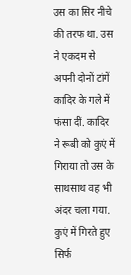उस का सिर नीचे की तरफ था. उस ने एकदम से अपनी दोनों टांगें कादिर के गले में फंसा दीं. कादिर ने रूबी को कुएं में गिराया तो उस के साथसाथ वह भी अंदर चला गया. कुएं में गिरते हुए सिर्फ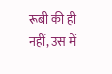रूबी की ही नहीं, उस में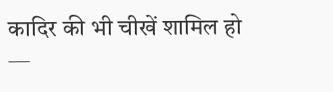कादिर की भी चीखें शामिल हो
—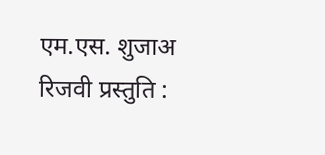एम.एस. शुजाअ रिजवी प्रस्तुति :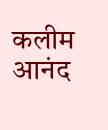कलीम आनंद